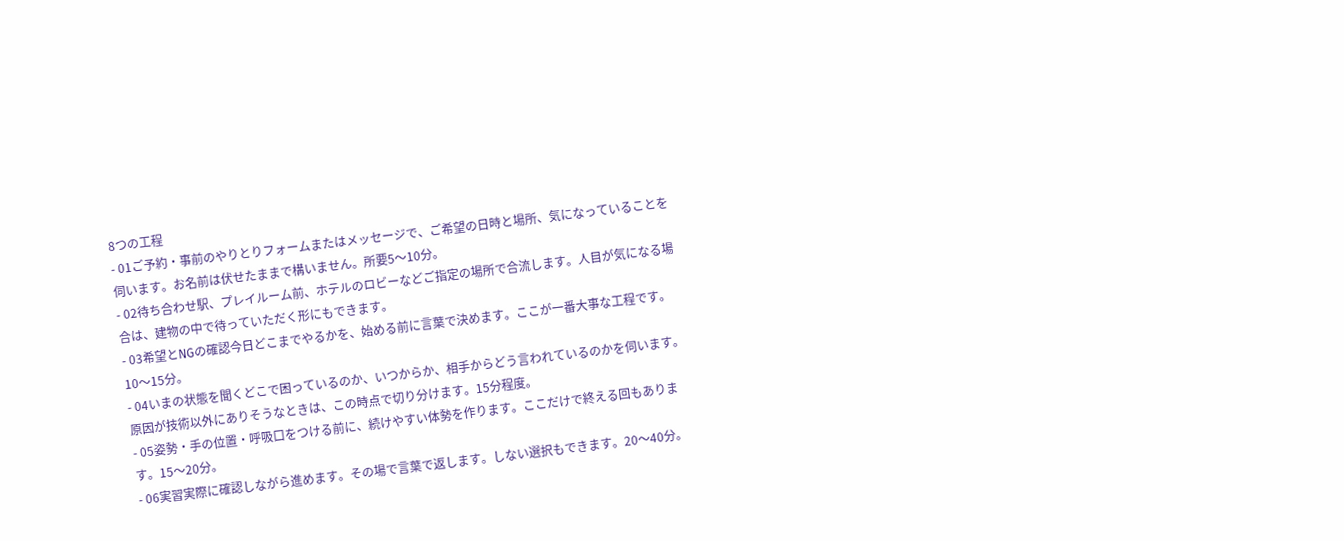8つの工程
- 01ご予約・事前のやりとりフォームまたはメッセージで、ご希望の日時と場所、気になっていることを伺います。お名前は伏せたままで構いません。所要5〜10分。
- 02待ち合わせ駅、プレイルーム前、ホテルのロビーなどご指定の場所で合流します。人目が気になる場合は、建物の中で待っていただく形にもできます。
- 03希望とNGの確認今日どこまでやるかを、始める前に言葉で決めます。ここが一番大事な工程です。10〜15分。
- 04いまの状態を聞くどこで困っているのか、いつからか、相手からどう言われているのかを伺います。原因が技術以外にありそうなときは、この時点で切り分けます。15分程度。
- 05姿勢・手の位置・呼吸口をつける前に、続けやすい体勢を作ります。ここだけで終える回もあります。15〜20分。
- 06実習実際に確認しながら進めます。その場で言葉で返します。しない選択もできます。20〜40分。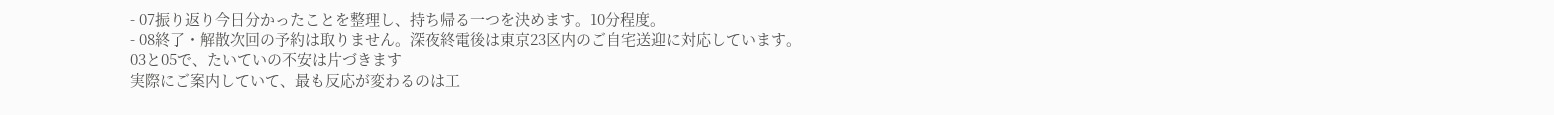- 07振り返り今日分かったことを整理し、持ち帰る一つを決めます。10分程度。
- 08終了・解散次回の予約は取りません。深夜終電後は東京23区内のご自宅送迎に対応しています。
03と05で、たいていの不安は片づきます
実際にご案内していて、最も反応が変わるのは工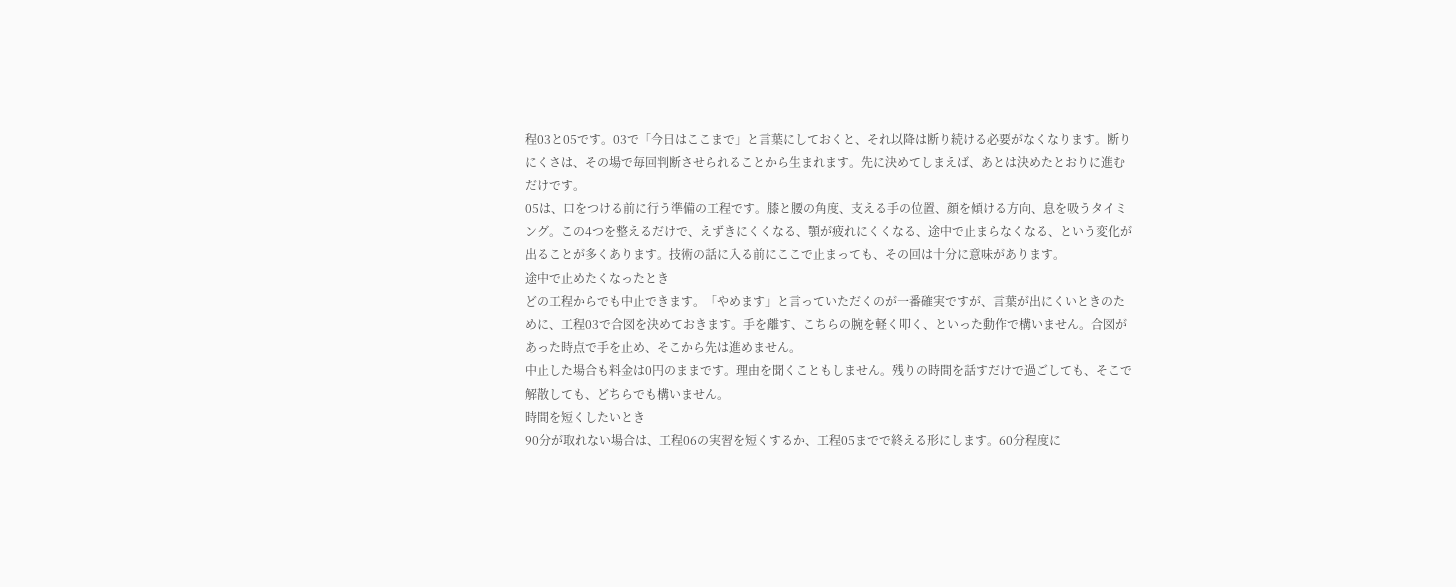程03と05です。03で「今日はここまで」と言葉にしておくと、それ以降は断り続ける必要がなくなります。断りにくさは、その場で毎回判断させられることから生まれます。先に決めてしまえば、あとは決めたとおりに進むだけです。
05は、口をつける前に行う準備の工程です。膝と腰の角度、支える手の位置、顔を傾ける方向、息を吸うタイミング。この4つを整えるだけで、えずきにくくなる、顎が疲れにくくなる、途中で止まらなくなる、という変化が出ることが多くあります。技術の話に入る前にここで止まっても、その回は十分に意味があります。
途中で止めたくなったとき
どの工程からでも中止できます。「やめます」と言っていただくのが一番確実ですが、言葉が出にくいときのために、工程03で合図を決めておきます。手を離す、こちらの腕を軽く叩く、といった動作で構いません。合図があった時点で手を止め、そこから先は進めません。
中止した場合も料金は0円のままです。理由を聞くこともしません。残りの時間を話すだけで過ごしても、そこで解散しても、どちらでも構いません。
時間を短くしたいとき
90分が取れない場合は、工程06の実習を短くするか、工程05までで終える形にします。60分程度に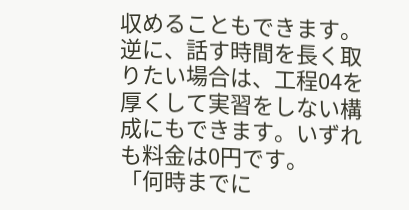収めることもできます。逆に、話す時間を長く取りたい場合は、工程04を厚くして実習をしない構成にもできます。いずれも料金は0円です。
「何時までに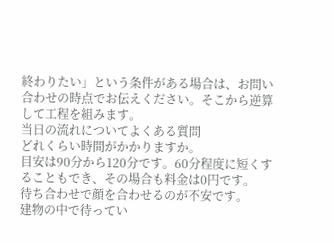終わりたい」という条件がある場合は、お問い合わせの時点でお伝えください。そこから逆算して工程を組みます。
当日の流れについてよくある質問
どれくらい時間がかかりますか。
目安は90分から120分です。60分程度に短くすることもでき、その場合も料金は0円です。
待ち合わせで顔を合わせるのが不安です。
建物の中で待ってい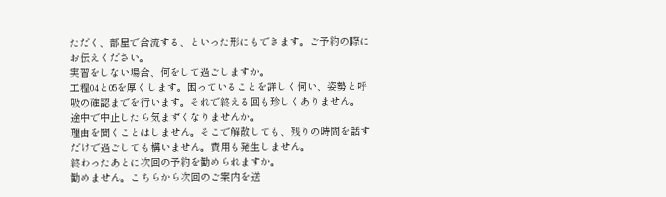ただく、部屋で合流する、といった形にもできます。ご予約の際にお伝えください。
実習をしない場合、何をして過ごしますか。
工程04と05を厚くします。困っていることを詳しく伺い、姿勢と呼吸の確認までを行います。それで終える回も珍しくありません。
途中で中止したら気まずくなりませんか。
理由を聞くことはしません。そこで解散しても、残りの時間を話すだけで過ごしても構いません。費用も発生しません。
終わったあとに次回の予約を勧められますか。
勧めません。こちらから次回のご案内を送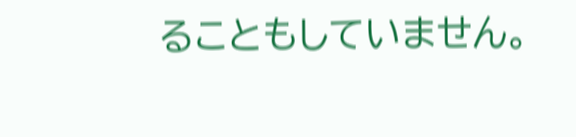ることもしていません。